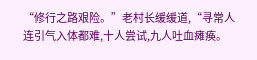“修行之路艰险。”老村长缓缓道,“寻常人连引气入体都难,十人尝试,九人吐血瘫痪。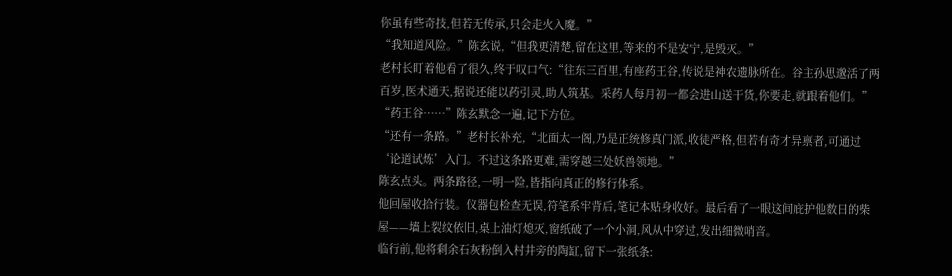你虽有些奇技,但若无传承,只会走火入魔。”
“我知道风险。”陈玄说,“但我更清楚,留在这里,等来的不是安宁,是毁灭。”
老村长盯着他看了很久,终于叹口气:“往东三百里,有座药王谷,传说是神农遗脉所在。谷主孙思邈活了两百岁,医术通天,据说还能以药引灵,助人筑基。采药人每月初一都会进山送干货,你要走,就跟着他们。”
“药王谷……”陈玄默念一遍,记下方位。
“还有一条路。”老村长补充,“北面太一阁,乃是正统修真门派,收徒严格,但若有奇才异禀者,可通过‘论道试炼’入门。不过这条路更难,需穿越三处妖兽领地。”
陈玄点头。两条路径,一明一险,皆指向真正的修行体系。
他回屋收拾行装。仪器包检查无误,符笔系牢背后,笔记本贴身收好。最后看了一眼这间庇护他数日的柴屋——墙上裂纹依旧,桌上油灯熄灭,窗纸破了一个小洞,风从中穿过,发出细微哨音。
临行前,他将剩余石灰粉倒入村井旁的陶缸,留下一张纸条: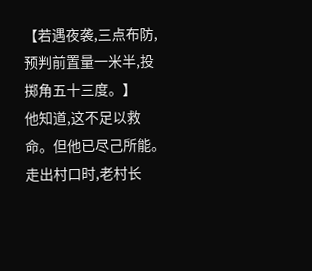【若遇夜袭,三点布防,预判前置量一米半,投掷角五十三度。】
他知道,这不足以救命。但他已尽己所能。
走出村口时,老村长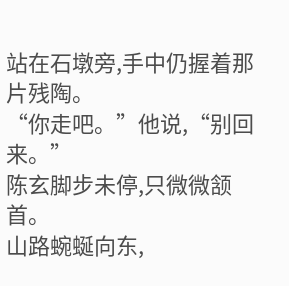站在石墩旁,手中仍握着那片残陶。
“你走吧。”他说,“别回来。”
陈玄脚步未停,只微微颔首。
山路蜿蜒向东,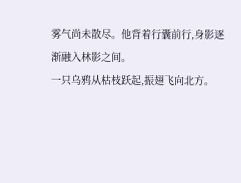雾气尚未散尽。他背着行囊前行,身影逐渐融入林影之间。
一只乌鸦从枯枝跃起,振翅飞向北方。